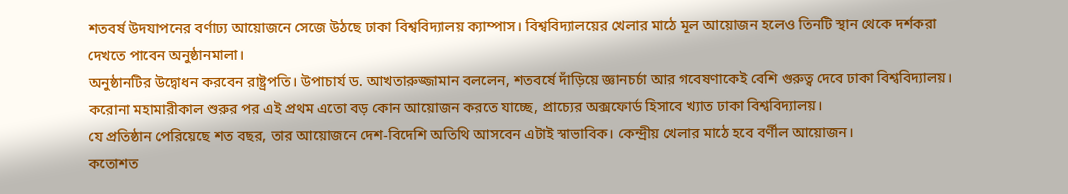শতবর্ষ উদযাপনের বর্ণাঢ্য আয়োজনে সেজে উঠছে ঢাকা বিশ্ববিদ্যালয় ক্যাম্পাস। বিশ্ববিদ্যালয়ের খেলার মাঠে মূল আয়োজন হলেও তিনটি স্থান থেকে দর্শকরা দেখতে পাবেন অনুষ্ঠানমালা।
অনুষ্ঠানটির উদ্বোধন করবেন রাষ্ট্রপতি। উপাচার্য ড. আখতারুজ্জামান বললেন, শতবর্ষে দাঁড়িয়ে জ্ঞানচর্চা আর গবেষণাকেই বেশি গুরুত্ব দেবে ঢাকা বিশ্ববিদ্যালয়।
করোনা মহামারীকাল শুরুর পর এই প্রথম এতো বড় কোন আয়োজন করতে যাচ্ছে, প্রাচ্যের অক্সফোর্ড হিসাবে খ্যাত ঢাকা বিশ্ববিদ্যালয়।
যে প্রতিষ্ঠান পেরিয়েছে শত বছর, তার আয়োজনে দেশ-বিদেশি অতিথি আসবেন এটাই স্বাভাবিক। কেন্দ্রীয় খেলার মাঠে হবে বর্ণীল আয়োজন।
কতোশত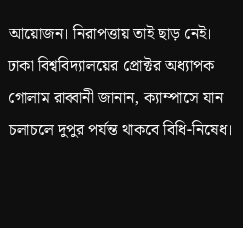আয়োজন। নিরাপত্তায় তাই ছাড় নেই। ঢাকা বিশ্ববিদ্যালয়ের প্রোক্টর অধ্যাপক গোলাম রাব্বানী জানান, ক্যাম্পাসে যান চলাচলে দুপুর পর্যন্ত থাকবে বিধি-নিষেধ।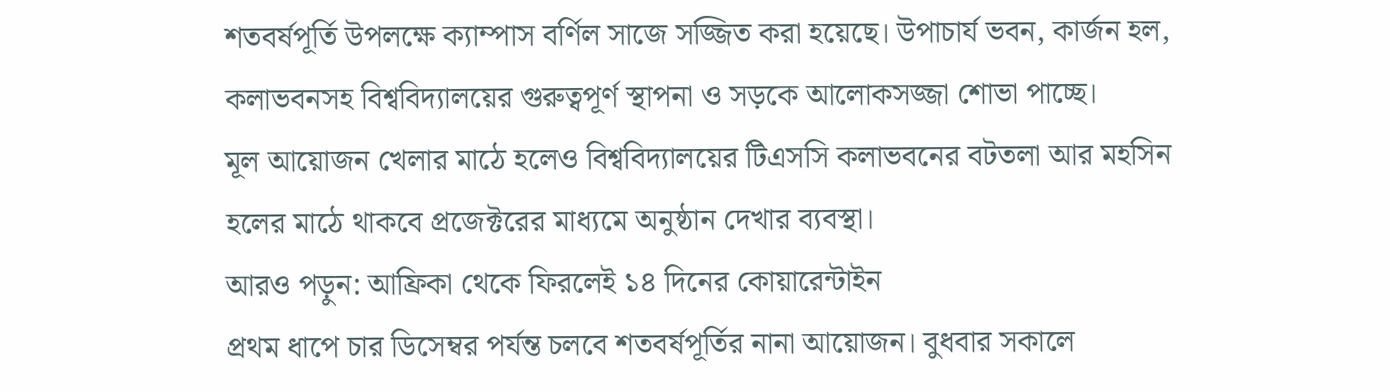শতবর্ষপূর্তি উপলক্ষে ক্যাম্পাস বর্ণিল সাজে সজ্জিত করা হয়েছে। উপাচার্য ভবন, কার্জন হল, কলাভবনসহ বিশ্ববিদ্যালয়ের গুরুত্বপূর্ণ স্থাপনা ও সড়কে আলোকসজ্জা শোভা পাচ্ছে।
মূল আয়োজন খেলার মাঠে হলেও বিশ্ববিদ্যালয়ের টিএসসি কলাভবনের বটতলা আর মহসিন হলের মাঠে থাকবে প্রজেক্টরের মাধ্যমে অনুষ্ঠান দেখার ব্যবস্থা।
আরও পড়ুন: আফ্রিকা থেকে ফিরলেই ১৪ দিনের কোয়ারেন্টাইন
প্রথম ধাপে চার ডিসেম্বর পর্যন্ত চলবে শতবর্ষপূর্তির নানা আয়োজন। বুধবার সকালে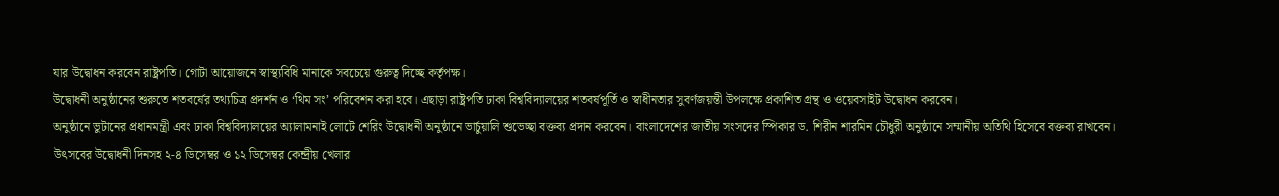যার উদ্বোধন করবেন রাষ্ট্রপতি। গোটা আয়োজনে স্বাস্থ্যবিধি মানাকে সবচেয়ে গুরুত্ব দিচ্ছে কর্তৃপক্ষ।
উদ্বোধনী অনুষ্ঠানের শুরুতে শতবর্ষের তথ্যচিত্র প্রদর্শন ও ‘থিম সং’ পরিবেশন করা হবে। এছাড়া রাষ্ট্রপতি ঢাকা বিশ্ববিদ্যালয়ের শতবর্ষপূর্তি ও স্বাধীনতার সুবর্ণজয়ন্তী উপলক্ষে প্রকাশিত গ্রন্থ ও ওয়েবসাইট উদ্বোধন করবেন।
অনুষ্ঠানে ভুটানের প্রধানমন্ত্রী এবং ঢাকা বিশ্ববিদ্যালয়ের অ্যালামনাই লোটে শেরিং উদ্বোধনী অনুষ্ঠানে ভার্চুয়ালি শুভেচ্ছা বক্তব্য প্রদান করবেন। বাংলাদেশের জাতীয় সংসদের স্পিকার ড. শিরীন শারমিন চৌধুরী অনুষ্ঠানে সম্মানীয় অতিথি হিসেবে বক্তব্য রাখবেন।
উৎসবের উদ্বোধনী দিনসহ ২-৪ ডিসেম্বর ও ১২ ডিসেম্বর কেন্দ্রীয় খেলার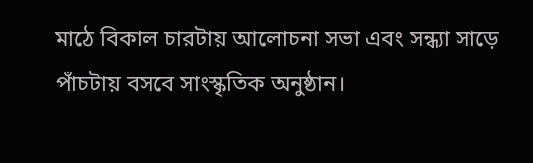মাঠে বিকাল চারটায় আলোচনা সভা এবং সন্ধ্যা সাড়ে পাঁচটায় বসবে সাংস্কৃতিক অনুষ্ঠান।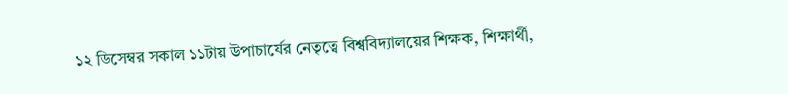১২ ডিসেম্বর সকাল ১১টায় উপাচার্যের নেতৃত্বে বিশ্ববিদ্যালয়ের শিক্ষক, শিক্ষার্থী,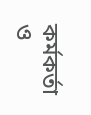কর্মকর্তা ও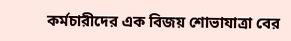কর্মচারীদের এক বিজয় শোভাযাত্রা বের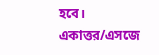হবে।
একাত্তর/এসজে